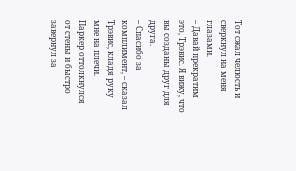Тот сжал челюсть и сверкнул на меня глазами.
– Давай прекратим это, Трэвис. Я вижу, что вы созданы друг для друга.
– Спасибо за комплимент, – сказал Трэвис, кладя руку мне на плечи.
Паркер оттолкнулся от стены и быстро завернул за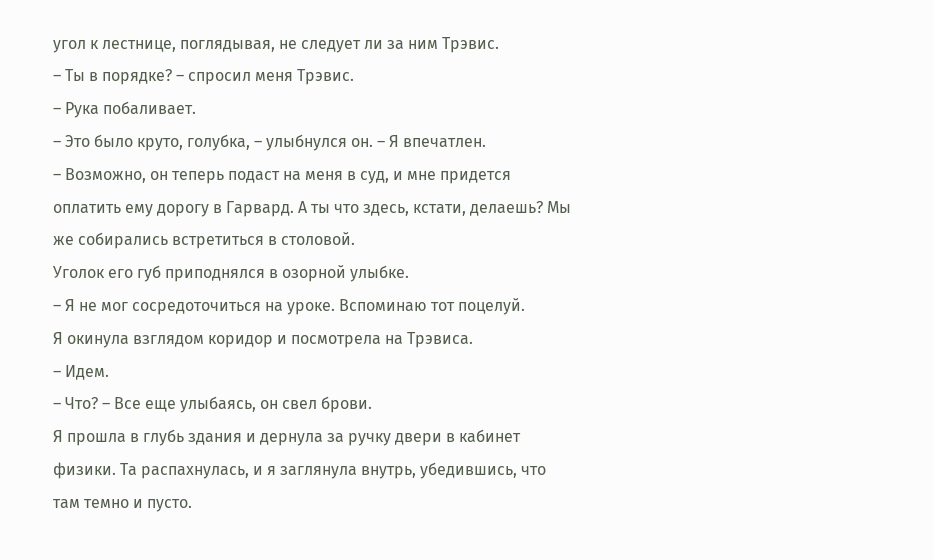угол к лестнице, поглядывая, не следует ли за ним Трэвис.
– Ты в порядке? – спросил меня Трэвис.
– Рука побаливает.
– Это было круто, голубка, – улыбнулся он. – Я впечатлен.
– Возможно, он теперь подаст на меня в суд, и мне придется оплатить ему дорогу в Гарвард. А ты что здесь, кстати, делаешь? Мы же собирались встретиться в столовой.
Уголок его губ приподнялся в озорной улыбке.
– Я не мог сосредоточиться на уроке. Вспоминаю тот поцелуй.
Я окинула взглядом коридор и посмотрела на Трэвиса.
– Идем.
– Что? – Все еще улыбаясь, он свел брови.
Я прошла в глубь здания и дернула за ручку двери в кабинет физики. Та распахнулась, и я заглянула внутрь, убедившись, что там темно и пусто.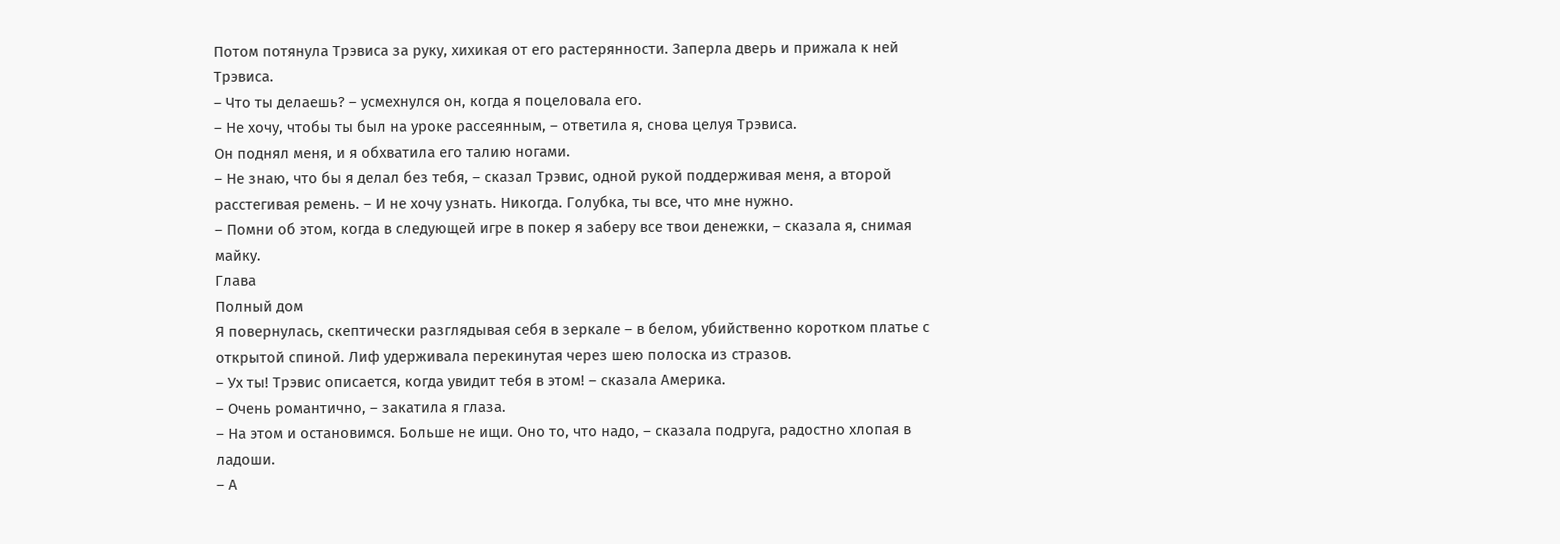Потом потянула Трэвиса за руку, хихикая от его растерянности. Заперла дверь и прижала к ней Трэвиса.
– Что ты делаешь? – усмехнулся он, когда я поцеловала его.
– Не хочу, чтобы ты был на уроке рассеянным, – ответила я, снова целуя Трэвиса.
Он поднял меня, и я обхватила его талию ногами.
– Не знаю, что бы я делал без тебя, – сказал Трэвис, одной рукой поддерживая меня, а второй расстегивая ремень. – И не хочу узнать. Никогда. Голубка, ты все, что мне нужно.
– Помни об этом, когда в следующей игре в покер я заберу все твои денежки, – сказала я, снимая майку.
Глава
Полный дом
Я повернулась, скептически разглядывая себя в зеркале – в белом, убийственно коротком платье с открытой спиной. Лиф удерживала перекинутая через шею полоска из стразов.
– Ух ты! Трэвис описается, когда увидит тебя в этом! – сказала Америка.
– Очень романтично, – закатила я глаза.
– На этом и остановимся. Больше не ищи. Оно то, что надо, – сказала подруга, радостно хлопая в ладоши.
– А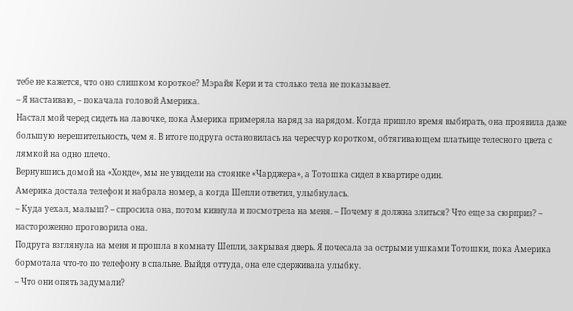тебе не кажется, что оно слишком короткое? Мэрайя Кери и та столько тела не показывает.
– Я настаиваю, – покачала головой Америка.
Настал мой черед сидеть на лавочке, пока Америка примеряла наряд за нарядом. Когда пришло время выбирать, она проявила даже большую нерешительность, чем я. В итоге подруга остановилась на чересчур коротком, обтягивающем платьице телесного цвета с лямкой на одно плечо.
Вернувшись домой на «Хонде», мы не увидели на стоянке «Чарджера», а Тотошка сидел в квартире один.
Америка достала телефон и набрала номер, а когда Шепли ответил, улыбнулась.
– Куда уехал, малыш? – спросила она, потом кивнула и посмотрела на меня. – Почему я должна злиться? Что еще за сюрприз? – настороженно проговорила она.
Подруга взглянула на меня и прошла в комнату Шепли, закрывая дверь. Я почесала за острыми ушками Тотошки, пока Америка бормотала что-то по телефону в спальне. Выйдя оттуда, она еле сдерживала улыбку.
– Что они опять задумали?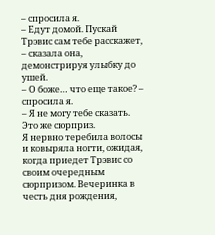– спросила я.
– Едут домой. Пускай Трэвис сам тебе расскажет, – сказала она, демонстрируя улыбку до ушей.
– О боже… что еще такое? – спросила я.
– Я не могу тебе сказать. Это же сюрприз.
Я нервно теребила волосы и ковыряла ногти, ожидая, когда приедет Трэвис со своим очередным сюрпризом. Вечеринка в честь дня рождения,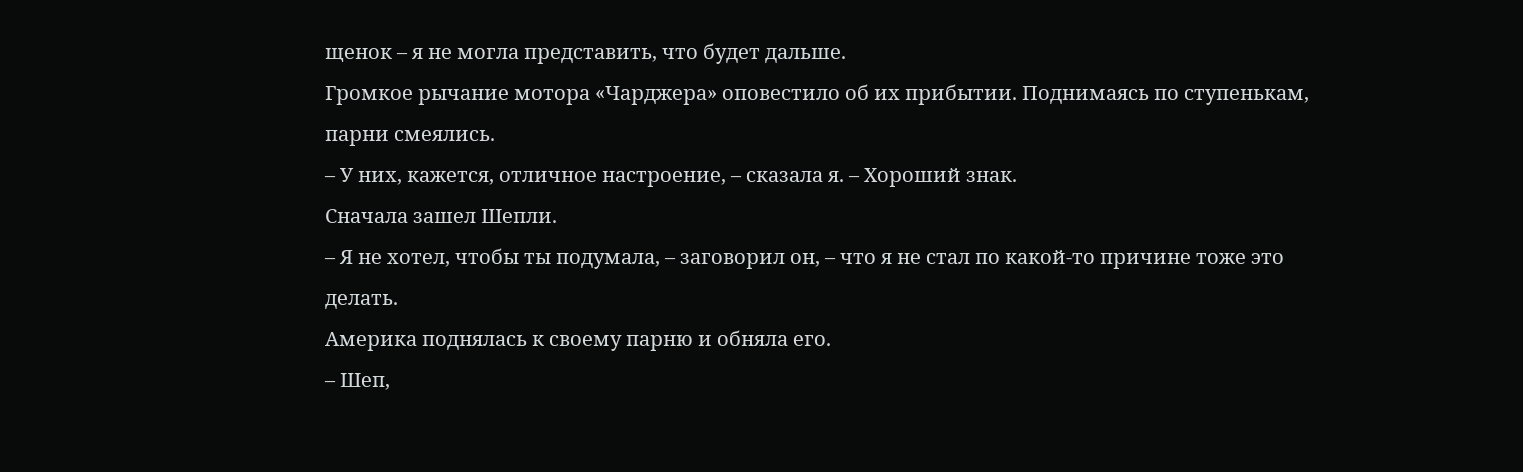щенок – я не могла представить, что будет дальше.
Громкое рычание мотора «Чарджера» оповестило об их прибытии. Поднимаясь по ступенькам, парни смеялись.
– У них, кажется, отличное настроение, – сказала я. – Хороший знак.
Сначала зашел Шепли.
– Я не хотел, чтобы ты подумала, – заговорил он, – что я не стал по какой-то причине тоже это делать.
Америка поднялась к своему парню и обняла его.
– Шеп,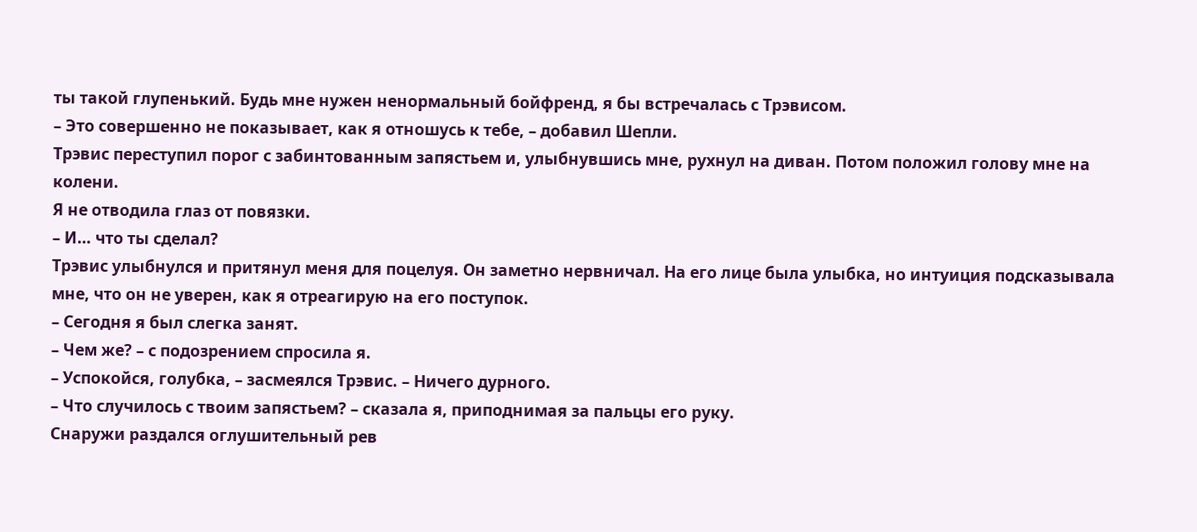ты такой глупенький. Будь мне нужен ненормальный бойфренд, я бы встречалась с Трэвисом.
– Это совершенно не показывает, как я отношусь к тебе, – добавил Шепли.
Трэвис переступил порог с забинтованным запястьем и, улыбнувшись мне, рухнул на диван. Потом положил голову мне на колени.
Я не отводила глаз от повязки.
– И… что ты сделал?
Трэвис улыбнулся и притянул меня для поцелуя. Он заметно нервничал. На его лице была улыбка, но интуиция подсказывала мне, что он не уверен, как я отреагирую на его поступок.
– Сегодня я был слегка занят.
– Чем же? – с подозрением спросила я.
– Успокойся, голубка, – засмеялся Трэвис. – Ничего дурного.
– Что случилось с твоим запястьем? – сказала я, приподнимая за пальцы его руку.
Снаружи раздался оглушительный рев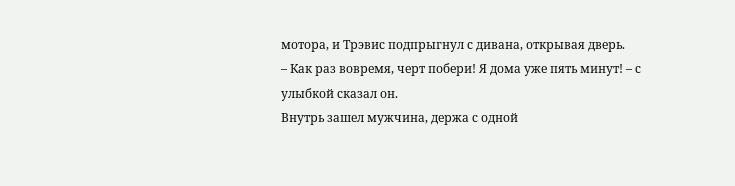мотора, и Трэвис подпрыгнул с дивана, открывая дверь.
– Как раз вовремя, черт побери! Я дома уже пять минут! – с улыбкой сказал он.
Внутрь зашел мужчина, держа с одной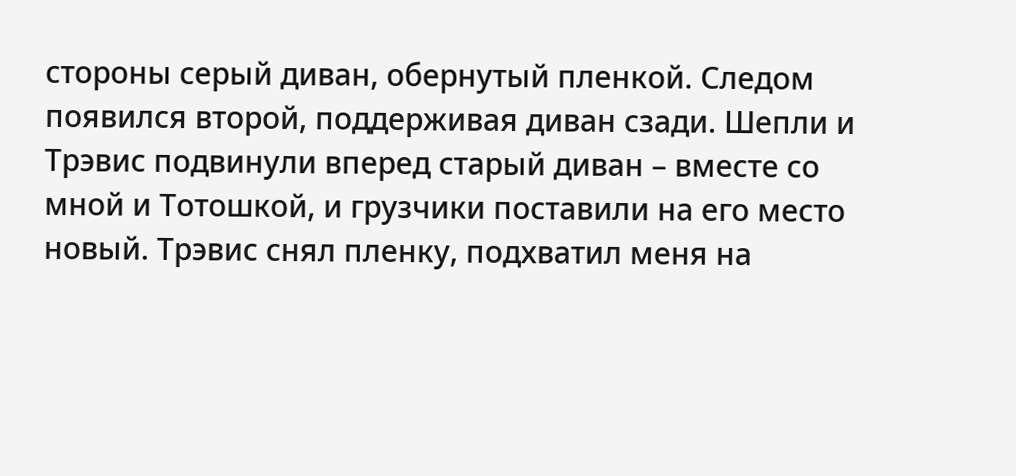стороны серый диван, обернутый пленкой. Следом появился второй, поддерживая диван сзади. Шепли и Трэвис подвинули вперед старый диван – вместе со мной и Тотошкой, и грузчики поставили на его место новый. Трэвис снял пленку, подхватил меня на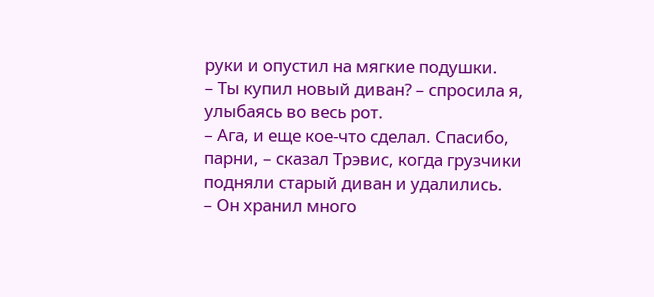руки и опустил на мягкие подушки.
– Ты купил новый диван? – спросила я, улыбаясь во весь рот.
– Ага, и еще кое-что сделал. Спасибо, парни, – сказал Трэвис, когда грузчики подняли старый диван и удалились.
– Он хранил много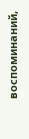воспоминаний,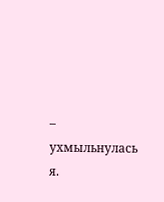– ухмыльнулась я.